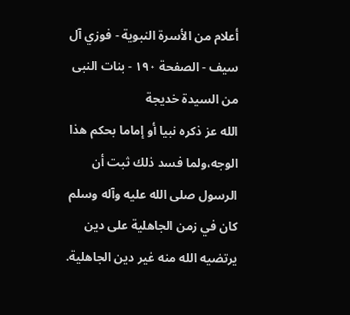أعلام من الأسرة النبوية - فوزي آل سيف - الصفحة ١٩٠ - بنات النبی من السیدة خدیجة
الله عز ذكره نبيا أو إماما بحكم هذا الوجه،ولما فسد ذلك ثبت أن الرسول صلى الله عليه وآله وسلم كان في زمن الجاهلية على دين يرتضيه الله منه غير دين الجاهلية.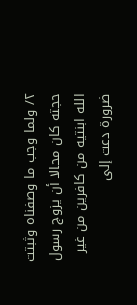٢/ ولما وجب ما وصفناه وثبتت حجته كان محالا أن يزوج رسول الله ابنتيه من كافرين من غير ضرورة دعت إلى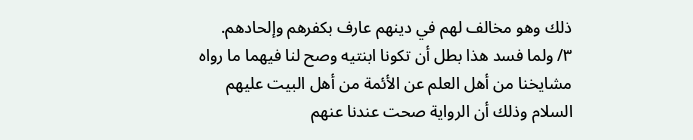ذلك وهو مخالف لهم في دينهم عارف بكفرهم وإلحادهم.
٣/ ولما فسد هذا بطل أن تكونا ابنتيه وصح لنا فيهما ما رواه مشايخنا من أهل العلم عن الأئمة من أهل البيت عليهم السلام وذلك أن الرواية صحت عندنا عنهم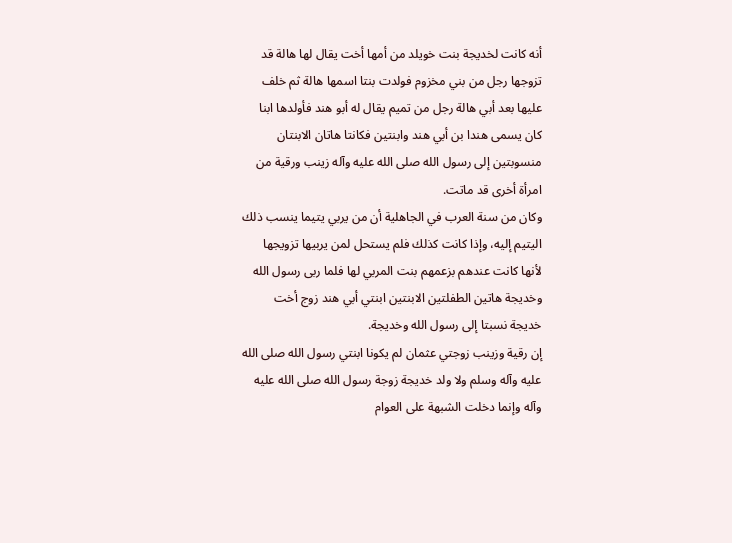أنه كانت لخديجة بنت خويلد من أمها أخت يقال لها هالة قد تزوجها رجل من بني مخزوم فولدت بنتا اسمها هالة ثم خلف عليها بعد أبي هالة رجل من تميم يقال له أبو هند فأولدها ابنا كان يسمى هندا بن أبي هند وابنتين فكانتا هاتان الابنتان منسوبتين إلى رسول الله صلى الله عليه وآله زينب ورقية من امرأة أخرى قد ماتت.
وكان من سنة العرب في الجاهلية أن من يربي يتيما ينسب ذلك اليتيم إليه، وإذا كانت كذلك فلم يستحل لمن يربيها تزويجها لأنها كانت عندهم بزعمهم بنت المربي لها فلما ربى رسول الله وخديجة هاتين الطفلتين الابنتين ابنتي أبي هند زوج أخت خديجة نسبتا إلى رسول الله وخديجة.
إن رقية وزينب زوجتي عثمان لم يكونا ابنتي رسول الله صلى الله عليه وآله وسلم ولا ولد خديجة زوجة رسول الله صلى الله عليه وآله وإنما دخلت الشبهة على العوام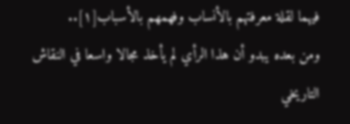فيهما لقلة معرفتهم بالأنساب وفهمهم بالأسباب[١]..
ومن بعده يبدو أن هذا الرأي لم يأخذ مجالا واسعا في النقاش التاريخي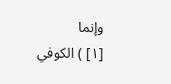وإنما
[١] ) الكوفي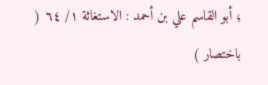؛ أبو القاسم علي بن أحمد : الاستغاثة ١/ ٦٤ ( باختصار )